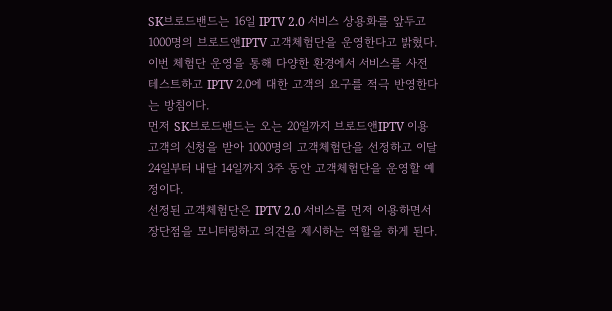SK브로드밴드는 16일 IPTV 2.0 서비스 상용화를 앞두고 1000명의 브로드앤IPTV 고객체험단을 운영한다고 밝혔다.
이번 체험단 운영을 통해 다양한 환경에서 서비스를 사전 테스트하고 IPTV 2.0에 대한 고객의 요구를 적극 반영한다는 방침이다.
먼저 SK브로드밴드는 오는 20일까지 브로드앤IPTV 이용 고객의 신청을 받아 1000명의 고객체험단을 선정하고 이달 24일부터 내달 14일까지 3주 동안 고객체험단을 운영할 예정이다.
선정된 고객체험단은 IPTV 2.0 서비스를 먼저 이용하면서 장단점을 모니터링하고 의견을 제시하는 역할을 하게 된다.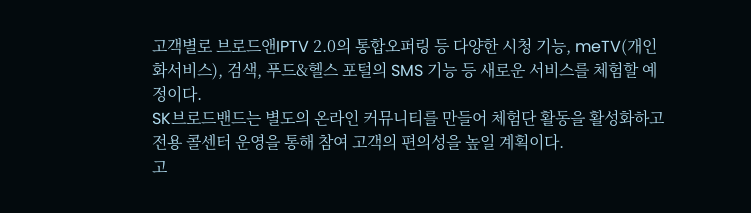고객별로 브로드앤IPTV 2.0의 통합오퍼링 등 다양한 시청 기능, meTV(개인화서비스), 검색, 푸드&헬스 포털의 SMS 기능 등 새로운 서비스를 체험할 예정이다.
SK브로드밴드는 별도의 온라인 커뮤니티를 만들어 체험단 활동을 활성화하고 전용 콜센터 운영을 통해 참여 고객의 편의성을 높일 계획이다.
고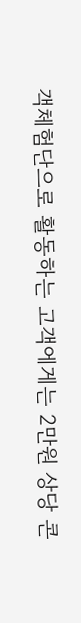객체험단으로 활동하는 고객에게는 2만원 상당 콘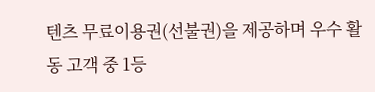텐츠 무료이용권(선불권)을 제공하며 우수 활동 고객 중 1등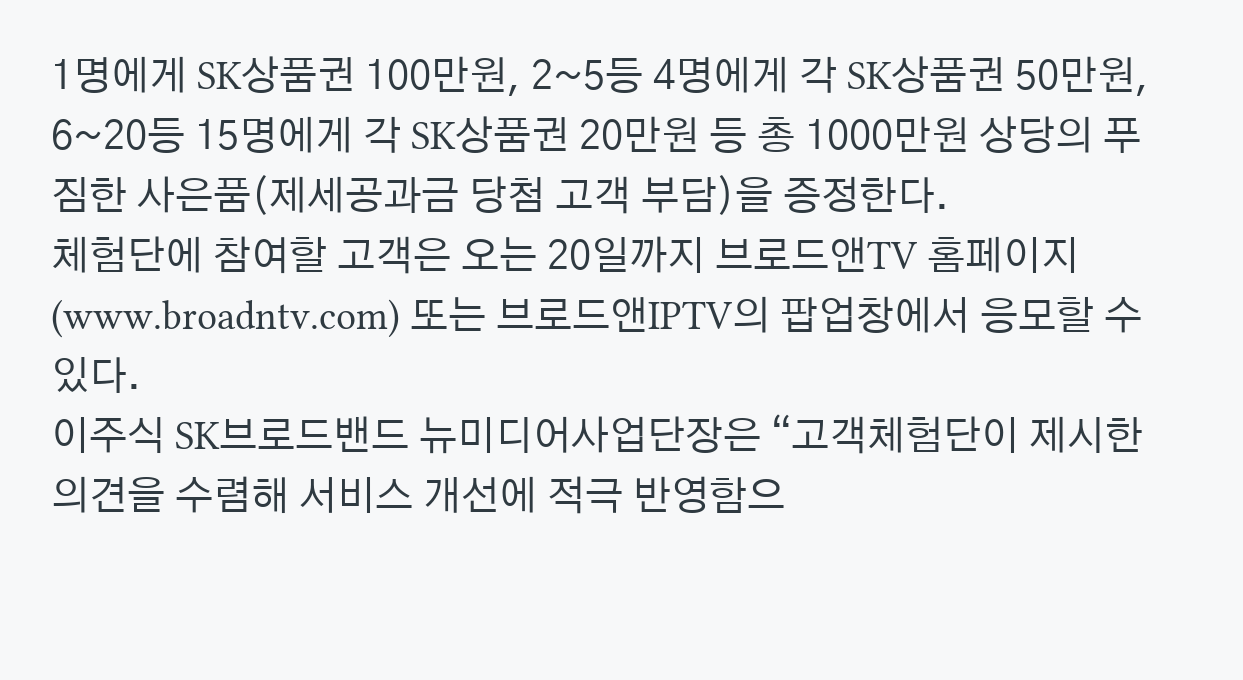1명에게 SK상품권 100만원, 2~5등 4명에게 각 SK상품권 50만원, 6~20등 15명에게 각 SK상품권 20만원 등 총 1000만원 상당의 푸짐한 사은품(제세공과금 당첨 고객 부담)을 증정한다.
체험단에 참여할 고객은 오는 20일까지 브로드앤TV 홈페이지(www.broadntv.com) 또는 브로드앤IPTV의 팝업창에서 응모할 수 있다.
이주식 SK브로드밴드 뉴미디어사업단장은 “고객체험단이 제시한 의견을 수렴해 서비스 개선에 적극 반영함으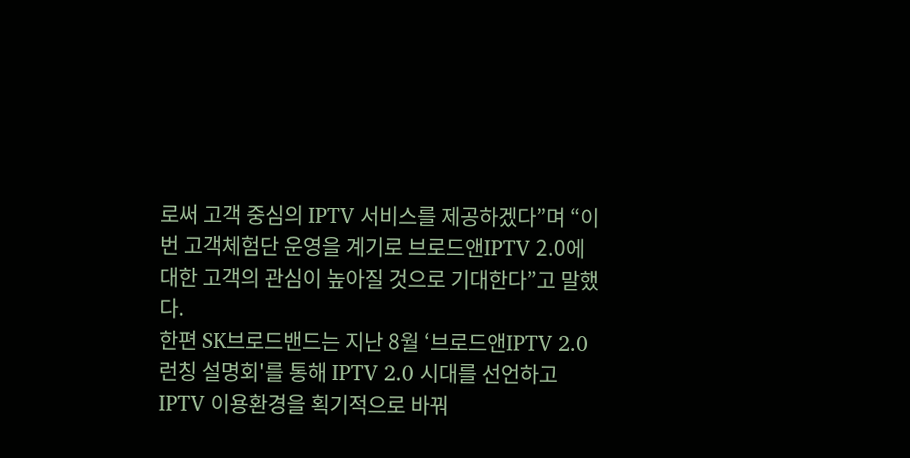로써 고객 중심의 IPTV 서비스를 제공하겠다”며 “이번 고객체험단 운영을 계기로 브로드앤IPTV 2.0에 대한 고객의 관심이 높아질 것으로 기대한다”고 말했다.
한편 SK브로드밴드는 지난 8월 ‘브로드앤IPTV 2.0 런칭 설명회'를 통해 IPTV 2.0 시대를 선언하고 IPTV 이용환경을 획기적으로 바꿔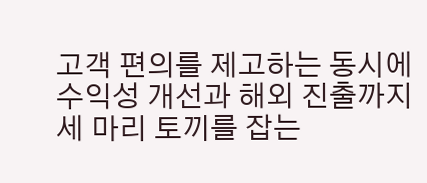고객 편의를 제고하는 동시에 수익성 개선과 해외 진출까지 세 마리 토끼를 잡는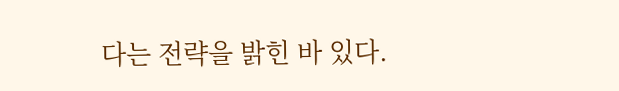다는 전략을 밝힌 바 있다.